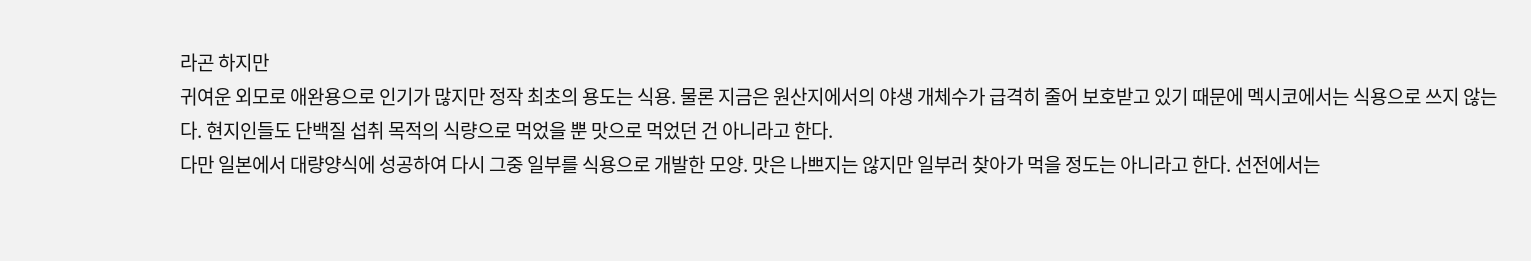라곤 하지만
귀여운 외모로 애완용으로 인기가 많지만 정작 최초의 용도는 식용. 물론 지금은 원산지에서의 야생 개체수가 급격히 줄어 보호받고 있기 때문에 멕시코에서는 식용으로 쓰지 않는다. 현지인들도 단백질 섭취 목적의 식량으로 먹었을 뿐 맛으로 먹었던 건 아니라고 한다.
다만 일본에서 대량양식에 성공하여 다시 그중 일부를 식용으로 개발한 모양. 맛은 나쁘지는 않지만 일부러 찾아가 먹을 정도는 아니라고 한다. 선전에서는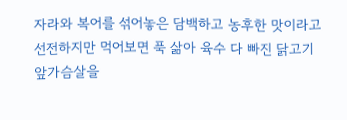자라와 복어를 섞어놓은 담백하고 농후한 맛이라고 선전하지만 먹어보면 푹 삶아 육수 다 빠진 닭고기 앞가슴살을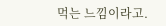먹는 느낌이라고.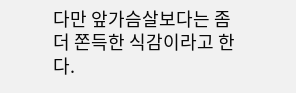다만 앞가슴살보다는 좀더 쫀득한 식감이라고 한다.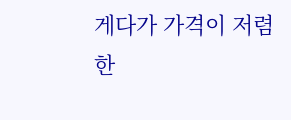게다가 가격이 저렴한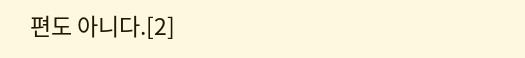편도 아니다.[2]